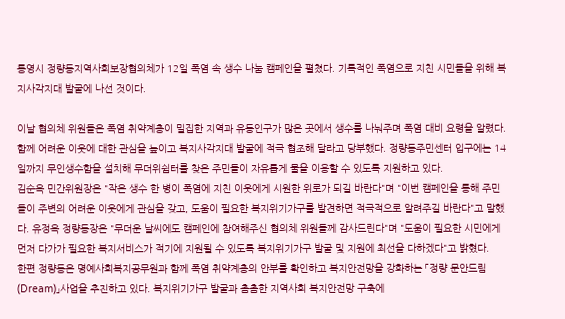통영시 정량동지역사회보장협의체가 12일 폭염 속 생수 나눔 캠페인을 펼쳤다. 기록적인 폭염으로 지친 시민들을 위해 복지사각지대 발굴에 나선 것이다.

이날 협의체 위원들은 폭염 취약계층이 밀집한 지역과 유동인구가 많은 곳에서 생수를 나눠주며 폭염 대비 요령을 알렸다. 함께 어려운 이웃에 대한 관심을 높이고 복지사각지대 발굴에 적극 협조해 달라고 당부했다. 정량동주민센터 입구에는 14일까지 무인생수함을 설치해 무더위쉼터를 찾은 주민들이 자유롭게 물을 이용할 수 있도록 지원하고 있다.
김순옥 민간위원장은 "작은 생수 한 병이 폭염에 지친 이웃에게 시원한 위로가 되길 바란다"며 "이번 캠페인을 통해 주민들이 주변의 어려운 이웃에게 관심을 갖고, 도움이 필요한 복지위기가구를 발견하면 적극적으로 알려주길 바란다"고 말했다. 유정옥 정량동장은 "무더운 날씨에도 캠페인에 참여해주신 협의체 위원들께 감사드린다"며 "도움이 필요한 시민에게 먼저 다가가 필요한 복지서비스가 적기에 지원될 수 있도록 복지위기가구 발굴 및 지원에 최선을 다하겠다"고 밝혔다.
한편 정량동은 명예사회복지공무원과 함께 폭염 취약계층의 안부를 확인하고 복지안전망을 강화하는 「정량 문안드림(Dream)」사업을 추진하고 있다. 복지위기가구 발굴과 촘촘한 지역사회 복지안전망 구축에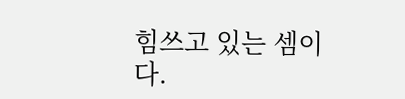힘쓰고 있는 셈이다.